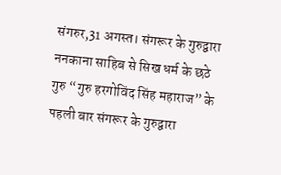संगरुर,31 अगस्त। संगरूर के गुरुद्वारा ननकाना साहिब से सिख धर्म के छठे गुरु “गुरु हरगोविंद सिंह महाराज” के पहली बार संगरूर के गुरुद्वारा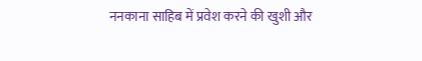ननकाना साहिब में प्रवेश करने की खुशी और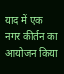याद में एक नगर कीर्तन का आयोजन किया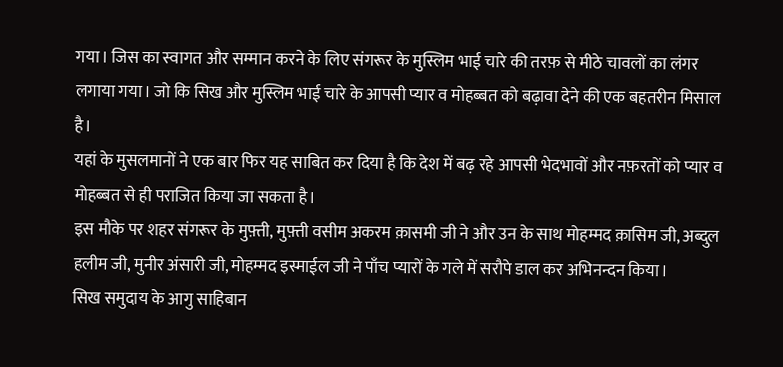गया। जिस का स्वागत और सम्मान करने के लिए संगरूर के मुस्लिम भाई चारे की तरफ़ से मीठे चावलों का लंगर लगाया गया। जो कि सिख और मुस्लिम भाई चारे के आपसी प्यार व मोहब्बत को बढ़ावा देने की एक बहतरीन मिसाल है।
यहां के मुसलमानों ने एक बार फिर यह साबित कर दिया है कि देश में बढ़ रहे आपसी भेदभावों और नफ़रतों को प्यार व मोहब्बत से ही पराजित किया जा सकता है।
इस मौके पर शहर संगरूर के मुफ़्ती, मुफ़्ती वसीम अकरम क़ासमी जी ने और उन के साथ मोहम्मद क़ासिम जी, अब्दुल हलीम जी, मुनीर अंसारी जी, मोहम्मद इस्माईल जी ने पाँच प्यारों के गले में सरौपे डाल कर अभिनन्दन किया।
सिख समुदाय के आगु साहिबान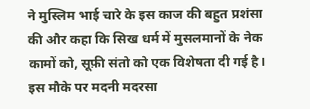ने मुस्लिम भाई चारे के इस काज की बहुत प्रशंसा की और कहा कि सिख धर्म में मुसलमानों के नेक कामों को, सूफ़ी संतो को एक विशेषता दी गई है।
इस मौके पर मदनी मदरसा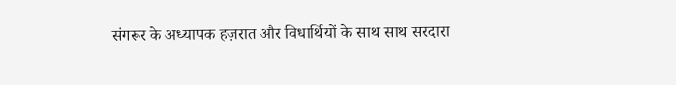संगरूर के अध्यापक हज़रात और विधार्थियों के साथ साथ सरदारा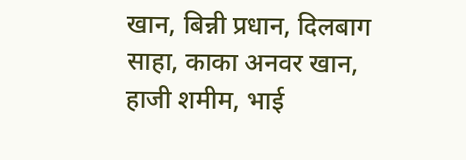खान, बिन्नी प्रधान, दिलबाग साहा, काका अनवर खान, हाजी शमीम, भाई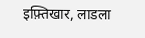इफ़्तिखार, लाडला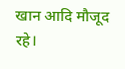खान आदि मौजूद रहे।